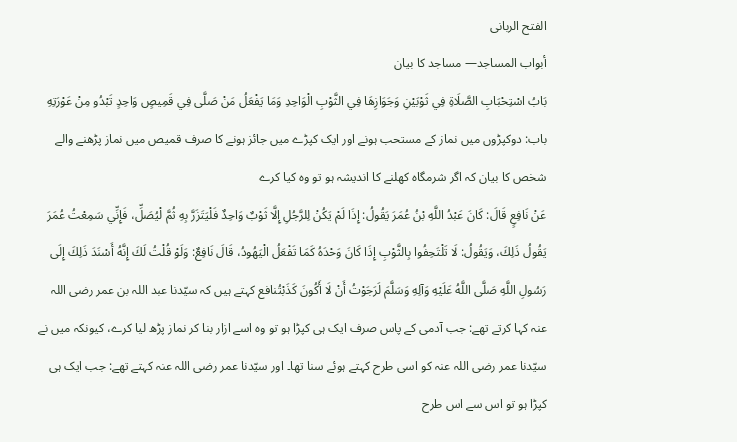الفتح الربانی
أبواب المساجد— مساجد کا بیان
بَابُ اسْتِحْبَابِ الصَّلَاةِ فِي ثَوْبَيْنِ وَجَوَازِهَا فِي الثَّوْبِ الْوَاحِدِ وَمَا يَفْعَلُ مَنْ صَلَّى فِي قَمِيصٍ وَاحِدٍ تَبْدُو مِنْ عَوْرَتِهِ باب: دوکپڑوں میں نماز کے مستحب ہونے اور ایک کپڑے میں جائز ہونے کا صرف قمیص میں نماز پڑھنے والے شخص کا بیان کہ اگر شرمگاہ کھلنے کا اندیشہ ہو تو وہ کیا کرے
عَنْ نَافِعٍ قَالَ: كَانَ عَبْدُ اللَّهِ بْنُ عُمَرَ يَقُولُ: إِذَا لَمْ يَكُنْ لِلرَّجُلِ إِلَّا ثَوْبٌ وَاحِدٌ فَلْيَتَزَرَّ بِهِ ثُمَّ لْيُصَلِّ، فَإِنِّي سَمِعْتُ عُمَرَ يَقُولُ ذَلِكَ، وَيَقُولُ: لَا تَلْتَحِفُوا بِالثَّوْبِ إِذَا كَانَ وَحْدَهُ كَمَا تَفْعَلُ الْيَهُودُ، قَالَ نَافِعٌ: وَلَوْ قُلْتُ لَكَ إِنَّهُ أَسْنَدَ ذَلِكَ إِلَى رَسُولِ اللَّهِ صَلَّى اللَّهُ عَلَيْهِ وَآلِهِ وَسَلَّمَ لَرَجَوْتُ أَنْ لَا أَكُونَ كَذَبْتُنافع کہتے ہیں کہ سیّدنا عبد اللہ بن عمر رضی اللہ عنہ کہا کرتے تھے: جب آدمی کے پاس صرف ایک ہی کپڑا ہو تو وہ اسے ازار بنا کر نماز پڑھ لیا کرے، کیونکہ میں نے سیّدنا عمر رضی اللہ عنہ کو اسی طرح کہتے ہوئے سنا تھا۔ اور سیّدنا عمر رضی اللہ عنہ کہتے تھے: جب ایک ہی کپڑا ہو تو اس سے اس طرح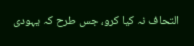التحاف نہ کیا کرو، جس طرح کہ یہودی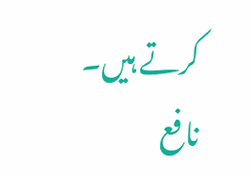کرتے ہیں۔ نافع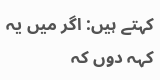کہتے ہیں: اگر میں یہ کہہ دوں کہ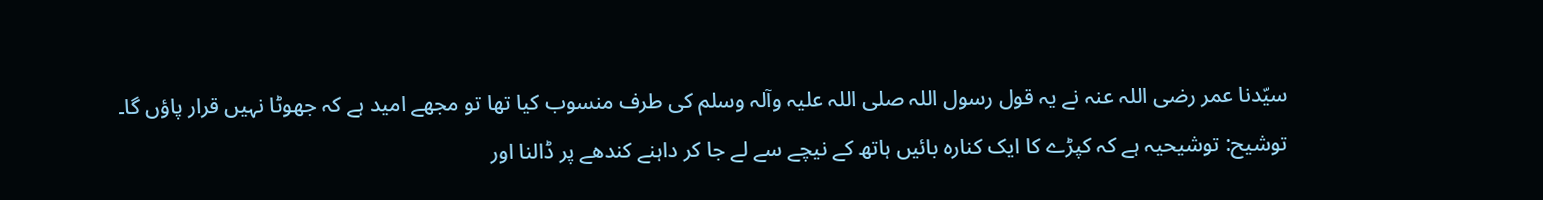سیّدنا عمر رضی اللہ عنہ نے یہ قول رسول اللہ صلی اللہ علیہ وآلہ وسلم کی طرف منسوب کیا تھا تو مجھے امید ہے کہ جھوٹا نہیں قرار پاؤں گا۔
توشیح: توشیحیہ ہے کہ کپڑے کا ایک کنارہ بائیں ہاتھ کے نیچے سے لے جا کر داہنے کندھے پر ڈالنا اور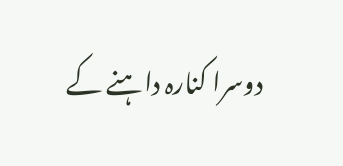دوسرا کنارہ داہنے کے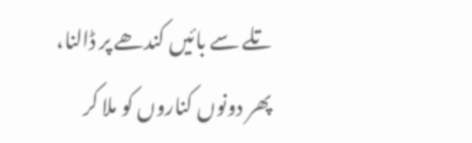تلے سے بائیں کندھے پر ڈالنا، پھر دونوں کناروں کو ملا کر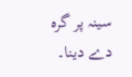سینہ پر گرہ دے دینا۔